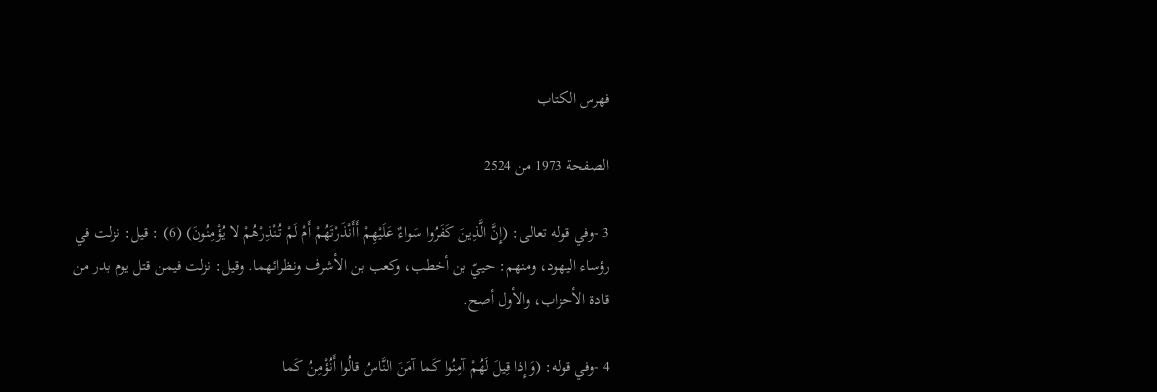فهرس الكتاب

الصفحة 1973 من 2524

3 -وفي قوله تعالى: (إِنَّ الَّذِينَ كَفَرُوا سَواءٌ عَلَيْهِمْ أَأَنْذَرْتَهُمْ أَمْ لَمْ تُنْذِرْهُمْ لا يُؤْمِنُونَ) (6) : قيل: نزلت في رؤساء اليهود، ومنهم: حييّ بن أخطب، وكعب بن الأشرف ونظرائهما. وقيل: نزلت فيمن قتل يوم بدر من قادة الأحزاب، والأول أصح.

4 -وفي قوله: (وَإِذا قِيلَ لَهُمْ آمِنُوا كَما آمَنَ النَّاسُ قالُوا أَنُؤْمِنُ كَما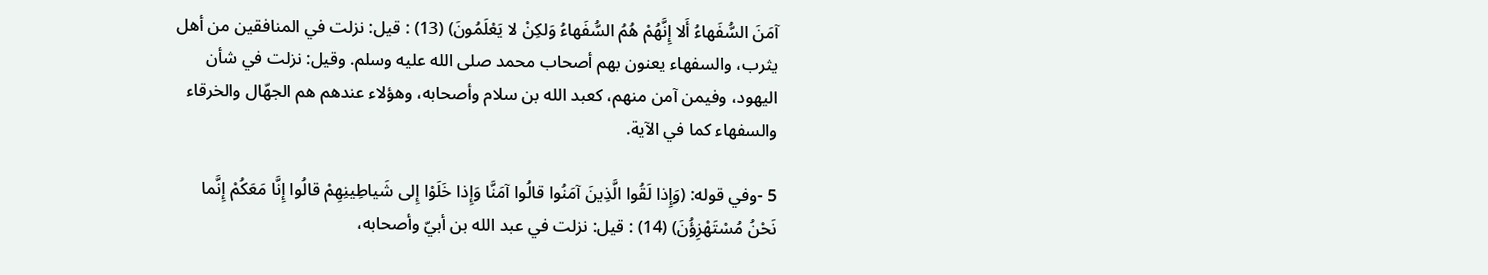آمَنَ السُّفَهاءُ أَلا إِنَّهُمْ هُمُ السُّفَهاءُ وَلكِنْ لا يَعْلَمُونَ) (13) : قيل: نزلت في المنافقين من أهل يثرب، والسفهاء يعنون بهم أصحاب محمد صلى الله عليه وسلم. وقيل: نزلت في شأن اليهود، وفيمن آمن منهم، كعبد الله بن سلام وأصحابه، وهؤلاء عندهم هم الجهّال والخرقاء والسفهاء كما في الآية.

5 -وفي قوله: (وَإِذا لَقُوا الَّذِينَ آمَنُوا قالُوا آمَنَّا وَإِذا خَلَوْا إِلى شَياطِينِهِمْ قالُوا إِنَّا مَعَكُمْ إِنَّما نَحْنُ مُسْتَهْزِؤُنَ) (14) : قيل: نزلت في عبد الله بن أبيّ وأصحابه،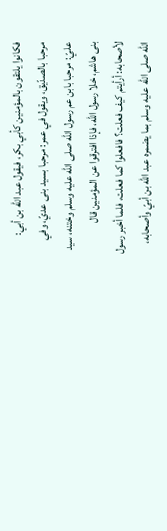فكانوا يلتقون بالمؤمنين كأبي بكر، فيقول عبد الله بن أبي: مرحبا بالصدّيق، ويقول في عمر: مرحبا بسيد بنى عديّ، وفي عليّ: مرحبا بابن عم رسول الله صلى الله عليه وسلم وختنه، سيد بنى هاشم، خلا رسول الله، فإذا افترقوا عن المؤمنين قال لأصحابه: أرأيتم كيف فعلت؟ فافعلوا كما فعلت، فلما أخبر رسول الله صلى الله عليه وسلم بما يضمره عبد الله بن أبيّ وأصحابه،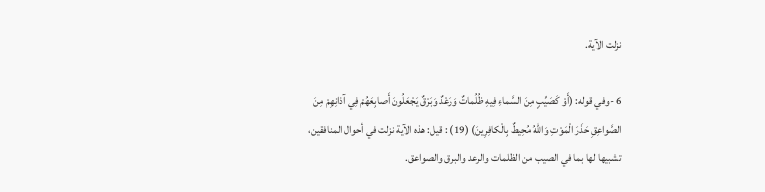نزلت الآية.

6 -وفي قوله: (أَوْ كَصَيِّبٍ مِنَ السَّماءِ فِيهِ ظُلُماتٌ وَرَعْدٌ وَبَرْقٌ يَجْعَلُونَ أَصابِعَهُمْ فِي آذانِهِمْ مِنَ الصَّواعِقِ حَذَرَ الْمَوْتِ وَاللهُ مُحِيطٌ بِالْكافِرِينَ) (19) : قيل: هذه الآية نزلت في أحوال المنافقين، تشبيها لها بما في الصيب من الظلمات والرعد والبرق والصواعق.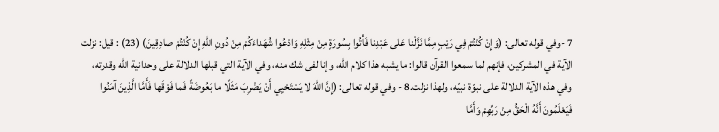7 -وفي قوله تعالى: (وَإِنْ كُنْتُمْ فِي رَيْبٍ مِمَّا نَزَّلْنا عَلى عَبْدِنا فَأْتُوا بِسُورَةٍ مِنْ مِثْلِهِ وَادْعُوا شُهَداءَكُمْ مِنْ دُونِ اللهِ إِنْ كُنْتُمْ صادِقِينَ) (23) : قيل: نزلت الآية في المشركين، فإنهم لما سمعوا القرآن قالوا: ما يشبه هذا كلام الله، وإنا لفى شك منه، وفي الآية التي قبلها الدلالة على وحدانية الله وقدرته، وفي هذه الآية الدلالة على نبوّة نبيّه، ولهذا نزلت.8 - وفي قوله تعالى: (إِنَّ اللهَ لا يَسْتَحْيِي أَنْ يَضْرِبَ مَثَلًا ما بَعُوضَةً فَما فَوْقَها فَأَمَّا الَّذِينَ آمَنُوا فَيَعْلَمُونَ أَنَّهُ الْحَقُّ مِنْ رَبِّهِمْ وَأَمَّا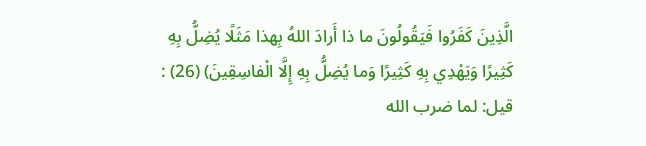الَّذِينَ كَفَرُوا فَيَقُولُونَ ما ذا أَرادَ اللهُ بِهذا مَثَلًا يُضِلُّ بِهِ كَثِيرًا وَيَهْدِي بِهِ كَثِيرًا وَما يُضِلُّ بِهِ إِلَّا الْفاسِقِينَ) (26) : قيل: لما ضرب الله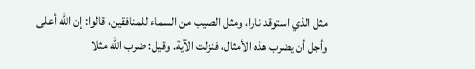مثل الذي استوقد نارا، ومثل الصيب من السماء للمنافقين، قالوا: إن الله أعلى وأجل أن يضرب هذه الأمثال، فنزلت الآية. وقيل: ضرب الله مثلا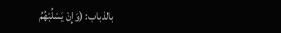بالذباب: (وَإِنْ يَسْلُبْهُمُ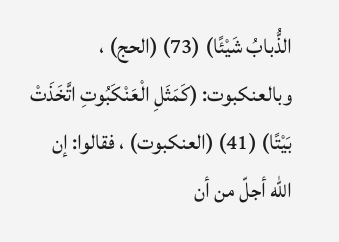الذُّبابُ شَيْئًا) (73) (الحج) ، وبالعنكبوت: (كَمَثَلِ الْعَنْكَبُوتِ اتَّخَذَتْ بَيْتًا) (41) (العنكبوت) ، فقالوا: إن الله أجلّ من أن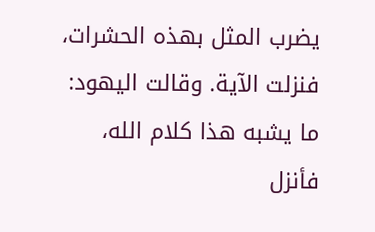يضرب المثل بهذه الحشرات، فنزلت الآية. وقالت اليهود: ما يشبه هذا كلام الله، فأنزل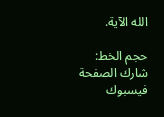الله الآية.

حجم الخط:
شارك الصفحة
فيسبوك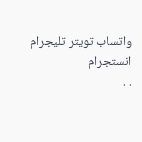واتساب تويتر تليجرام انستجرام
. .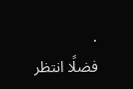.
فضلًا انتظر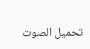تحميل الصوت